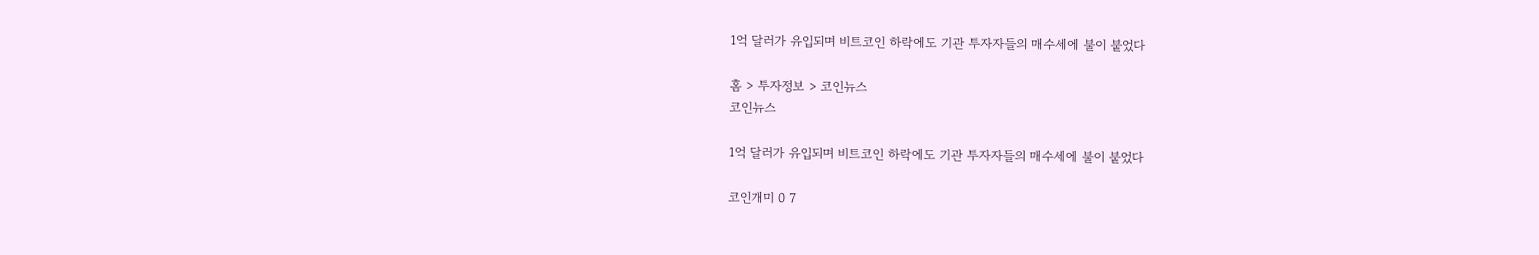1억 달러가 유입되며 비트코인 하락에도 기관 투자자들의 매수세에 불이 붙었다

홈 > 투자정보 > 코인뉴스
코인뉴스

1억 달러가 유입되며 비트코인 하락에도 기관 투자자들의 매수세에 불이 붙었다

코인개미 0 7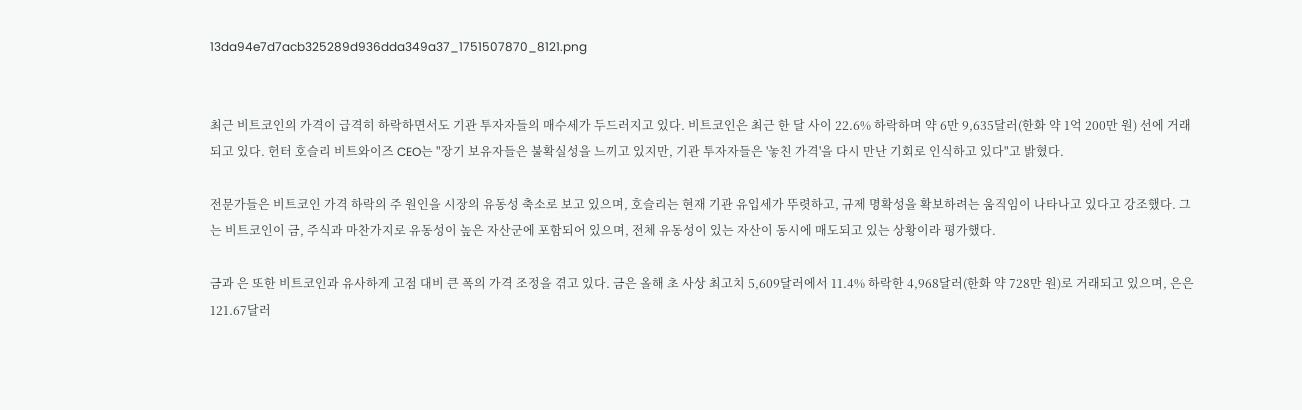13da94e7d7acb325289d936dda349a37_1751507870_8121.png


최근 비트코인의 가격이 급격히 하락하면서도 기관 투자자들의 매수세가 두드러지고 있다. 비트코인은 최근 한 달 사이 22.6% 하락하며 약 6만 9,635달러(한화 약 1억 200만 원) 선에 거래되고 있다. 헌터 호슬리 비트와이즈 CEO는 "장기 보유자들은 불확실성을 느끼고 있지만, 기관 투자자들은 '놓친 가격'을 다시 만난 기회로 인식하고 있다"고 밝혔다.

전문가들은 비트코인 가격 하락의 주 원인을 시장의 유동성 축소로 보고 있으며, 호슬리는 현재 기관 유입세가 뚜렷하고, 규제 명확성을 확보하려는 움직임이 나타나고 있다고 강조했다. 그는 비트코인이 금, 주식과 마찬가지로 유동성이 높은 자산군에 포함되어 있으며, 전체 유동성이 있는 자산이 동시에 매도되고 있는 상황이라 평가했다.

금과 은 또한 비트코인과 유사하게 고점 대비 큰 폭의 가격 조정을 겪고 있다. 금은 올해 초 사상 최고치 5,609달러에서 11.4% 하락한 4,968달러(한화 약 728만 원)로 거래되고 있으며, 은은 121.67달러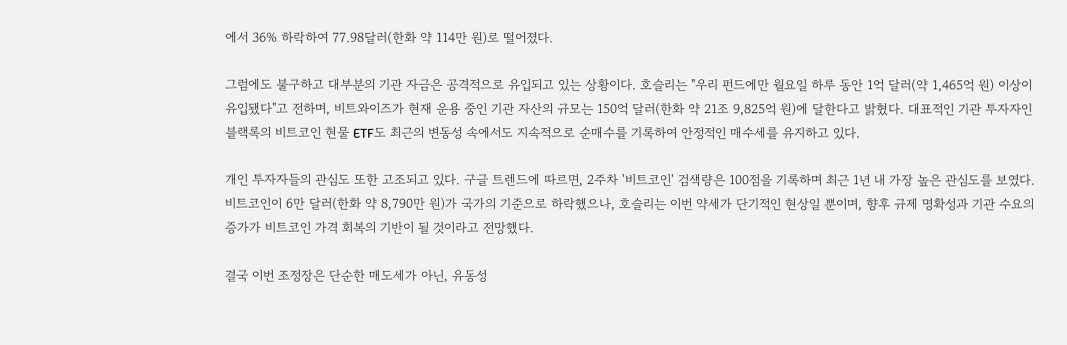에서 36% 하락하여 77.98달러(한화 약 114만 원)로 떨어졌다.

그럼에도 불구하고 대부분의 기관 자금은 공격적으로 유입되고 있는 상황이다. 호슬리는 "우리 펀드에만 월요일 하루 동안 1억 달러(약 1,465억 원) 이상이 유입됐다"고 전하며, 비트와이즈가 현재 운용 중인 기관 자산의 규모는 150억 달러(한화 약 21조 9,825억 원)에 달한다고 밝혔다. 대표적인 기관 투자자인 블랙록의 비트코인 현물 ETF도 최근의 변동성 속에서도 지속적으로 순매수를 기록하여 안정적인 매수세를 유지하고 있다.

개인 투자자들의 관심도 또한 고조되고 있다. 구글 트렌드에 따르면, 2주차 '비트코인' 검색량은 100점을 기록하며 최근 1년 내 가장 높은 관심도를 보였다. 비트코인이 6만 달러(한화 약 8,790만 원)가 국가의 기준으로 하락했으나, 호슬리는 이번 약세가 단기적인 현상일 뿐이며, 향후 규제 명확성과 기관 수요의 증가가 비트코인 가격 회복의 기반이 될 것이라고 전망했다.

결국 이번 조정장은 단순한 매도세가 아닌, 유동성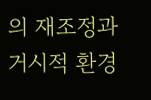의 재조정과 거시적 환경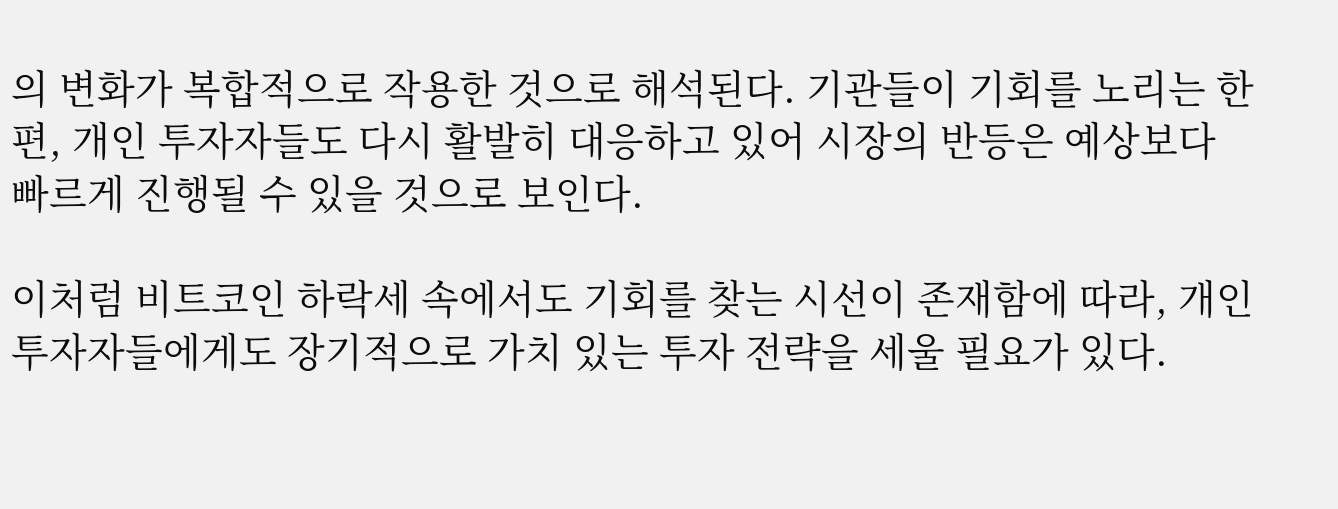의 변화가 복합적으로 작용한 것으로 해석된다. 기관들이 기회를 노리는 한편, 개인 투자자들도 다시 활발히 대응하고 있어 시장의 반등은 예상보다 빠르게 진행될 수 있을 것으로 보인다.

이처럼 비트코인 하락세 속에서도 기회를 찾는 시선이 존재함에 따라, 개인 투자자들에게도 장기적으로 가치 있는 투자 전략을 세울 필요가 있다.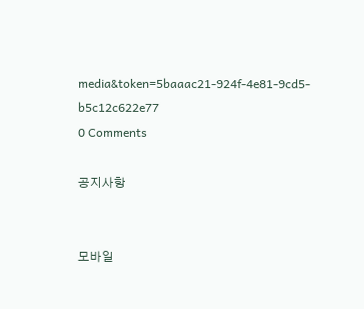media&token=5baaac21-924f-4e81-9cd5-b5c12c622e77
0 Comments

공지사항


모바일